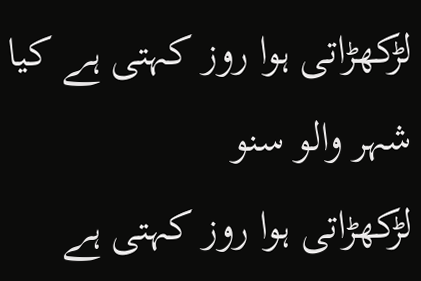لڑکھڑاتی ہوا روز کہتی ہے کیا شہر والو سنو
لڑکھڑاتی ہوا روز کہتی ہے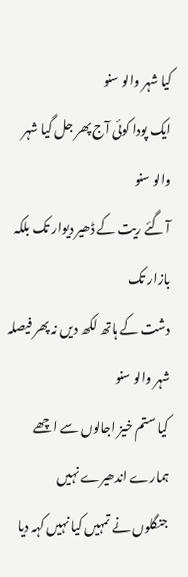کیا شہر والو سنو
ایک پودا کوئی آج پھر جل گیا شہر والو سنو
آ گئے ریت کے ڈھیر دیوار تک بلکہ بازار تک
دشت کے ہاتھ لکھ دیں نہ پھر فیصلہ شہر والو سنو
کیا ستم خیز اجالوں سے اچھے ہمارے اندھیرے نہیں
جنگلوں نے تمہیں کیا نہیں کہہ دیا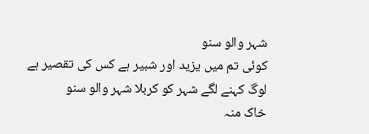شہر والو سنو
کوئی تم میں یزید اور شبیر ہے کس کی تقصیر ہے
لوگ کہنے لگے شہر کو کربلا شہر والو سنو
خاک منہ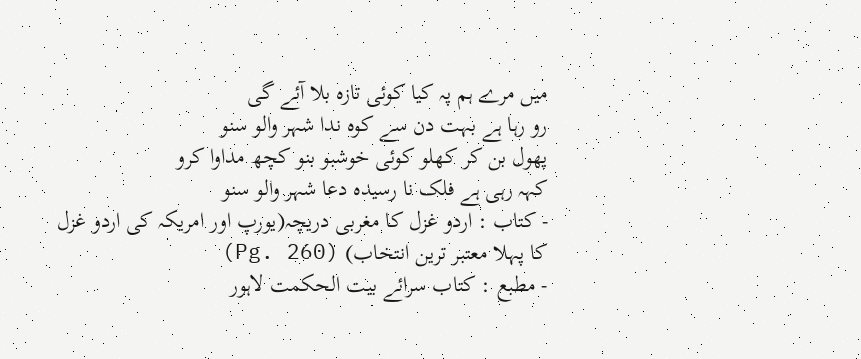میں مرے ہم پہ کیا کوئی تازہ بلا آئے گی
رو رہا ہے بہت دن سے کوہ ندا شہر والو سنو
پھول بن کر کھلو کوئی خوشبو بنو کچھ مداوا کرو
کہہ رہی ہے فلک نا رسیدہ دعا شہر والو سنو
- کتاب : اردو غزل کا مغربی دریچہ(یورپ اور امریکہ کی اردو غزل کا پہلا معتبر ترین انتخاب) (Pg. 260)
- مطبع : کتاب سرائے بیت الحکمت لاہور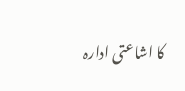کا اشاعتی ادارہ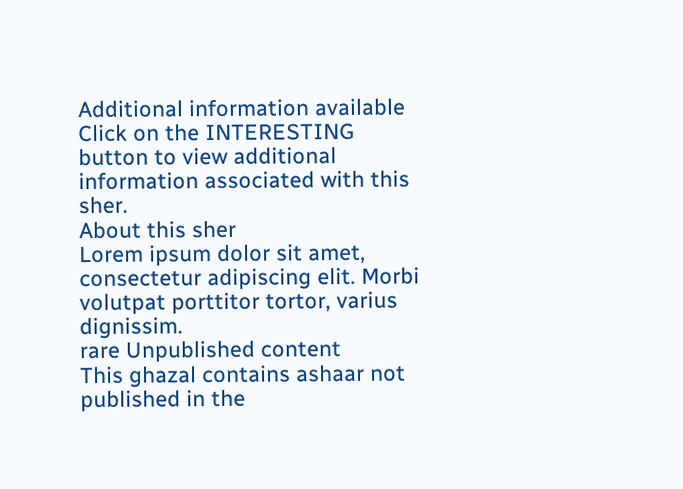Additional information available
Click on the INTERESTING button to view additional information associated with this sher.
About this sher
Lorem ipsum dolor sit amet, consectetur adipiscing elit. Morbi volutpat porttitor tortor, varius dignissim.
rare Unpublished content
This ghazal contains ashaar not published in the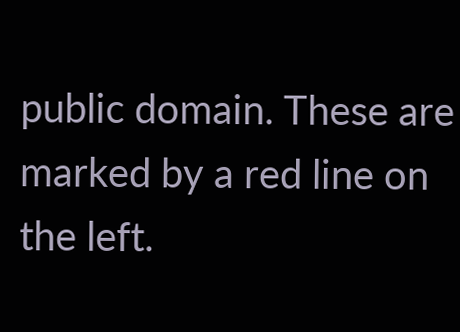public domain. These are marked by a red line on the left.